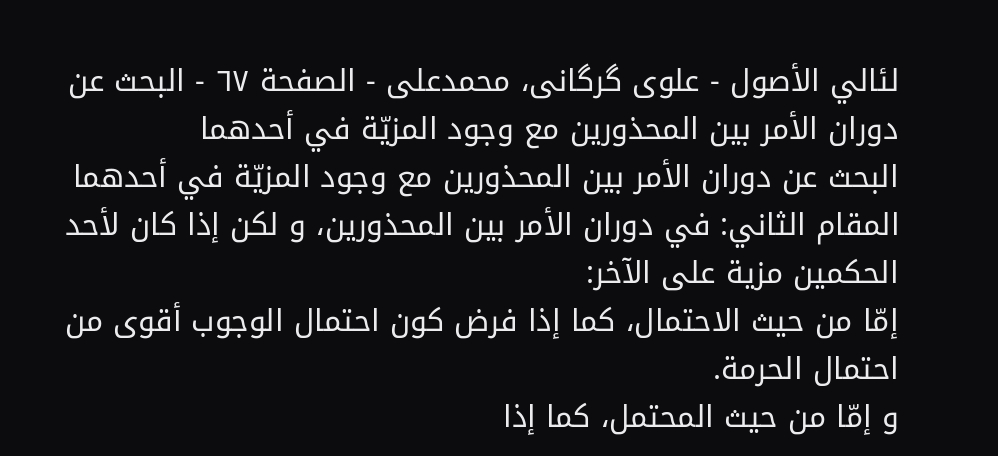لئالي الأصول - علوی گرگانی، محمدعلی - الصفحة ٦٧ - البحث عن دوران الأمر بين المحذورين مع وجود المزيّة في أحدهما
البحث عن دوران الأمر بين المحذورين مع وجود المزيّة في أحدهما
المقام الثاني: في دوران الأمر بين المحذورين، و لكن إذا كان لأحد الحكمين مزية على الآخر:
إمّا من حيث الاحتمال، كما إذا فرض كون احتمال الوجوب أقوى من احتمال الحرمة.
و إمّا من حيث المحتمل، كما إذا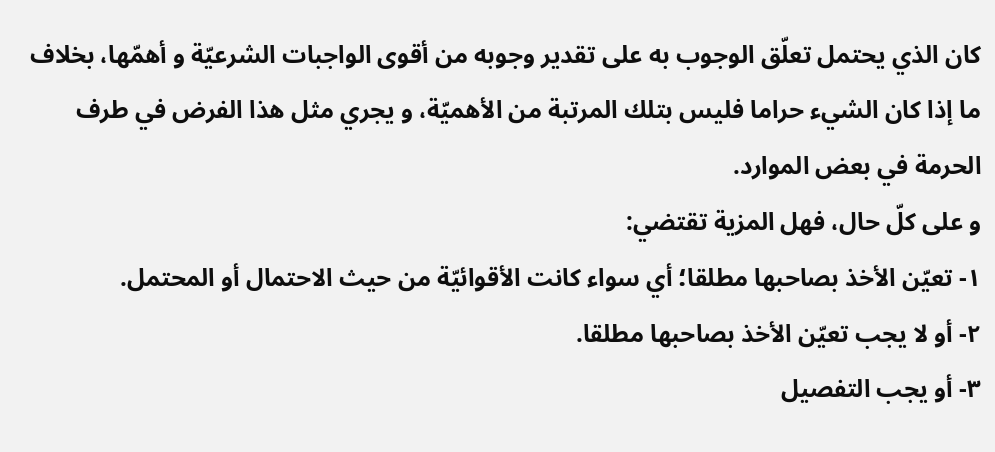كان الذي يحتمل تعلّق الوجوب به على تقدير وجوبه من أقوى الواجبات الشرعيّة و أهمّها، بخلاف ما إذا كان الشيء حراما فليس بتلك المرتبة من الأهميّة، و يجري مثل هذا الفرض في طرف الحرمة في بعض الموارد.
و على كلّ حال، فهل المزية تقتضي:
١- تعيّن الأخذ بصاحبها مطلقا؛ أي سواء كانت الأقوائيّة من حيث الاحتمال أو المحتمل.
٢- أو لا يجب تعيّن الأخذ بصاحبها مطلقا.
٣- أو يجب التفصيل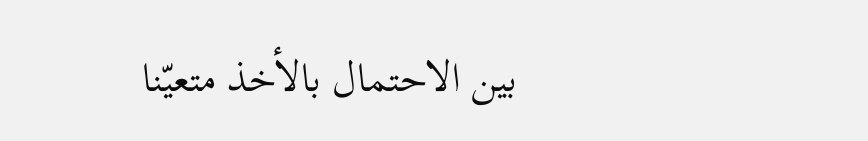بين الاحتمال بالأخذ متعيّنا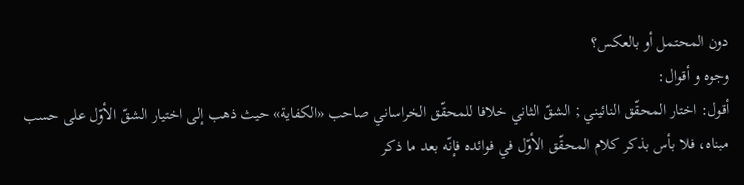دون المحتمل أو بالعكس؟
وجوه و أقوال:
أقول: اختار المحقّق النائيني ; الشقّ الثاني خلافا للمحقّق الخراساني صاحب «الكفاية» حيث ذهب إلى اختيار الشقّ الأوّل على حسب مبناه، فلا بأس بذكر كلام المحقّق الأوّل في فوائده فإنّه بعد ما ذكر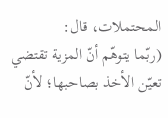المحتملات، قال:
(ربّما يتوهّم أنّ المزية تقتضي تعيّن الأخذ بصاحبها؛ لأنّ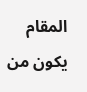المقام يكون من